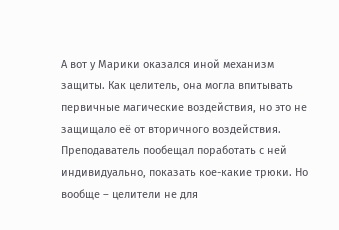А вот у Марики оказался иной механизм защиты. Как целитель, она могла впитывать первичные магические воздействия, но это не защищало её от вторичного воздействия. Преподаватель пообещал поработать с ней индивидуально, показать кое-какие трюки. Но вообще – целители не для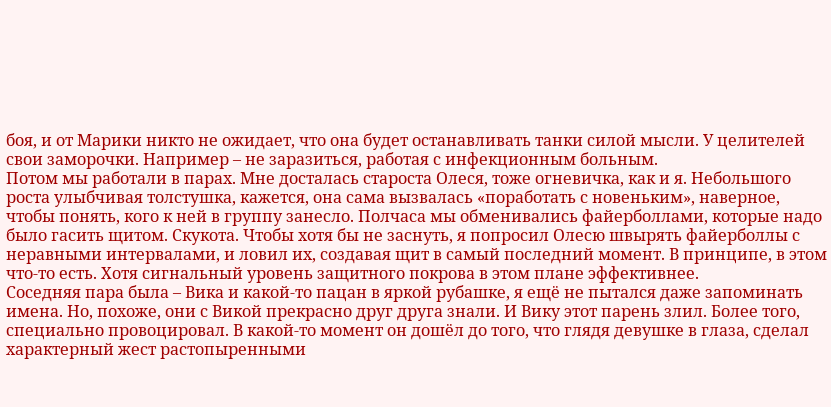боя, и от Марики никто не ожидает, что она будет останавливать танки силой мысли. У целителей свои заморочки. Например – не заразиться, работая с инфекционным больным.
Потом мы работали в парах. Мне досталась староста Олеся, тоже огневичка, как и я. Небольшого роста улыбчивая толстушка, кажется, она сама вызвалась «поработать с новеньким», наверное, чтобы понять, кого к ней в группу занесло. Полчаса мы обменивались файерболлами, которые надо было гасить щитом. Скукота. Чтобы хотя бы не заснуть, я попросил Олесю швырять файерболлы с неравными интервалами, и ловил их, создавая щит в самый последний момент. В принципе, в этом что-то есть. Хотя сигнальный уровень защитного покрова в этом плане эффективнее.
Соседняя пара была – Вика и какой-то пацан в яркой рубашке, я ещё не пытался даже запоминать имена. Но, похоже, они с Викой прекрасно друг друга знали. И Вику этот парень злил. Более того, специально провоцировал. В какой-то момент он дошёл до того, что глядя девушке в глаза, сделал характерный жест растопыренными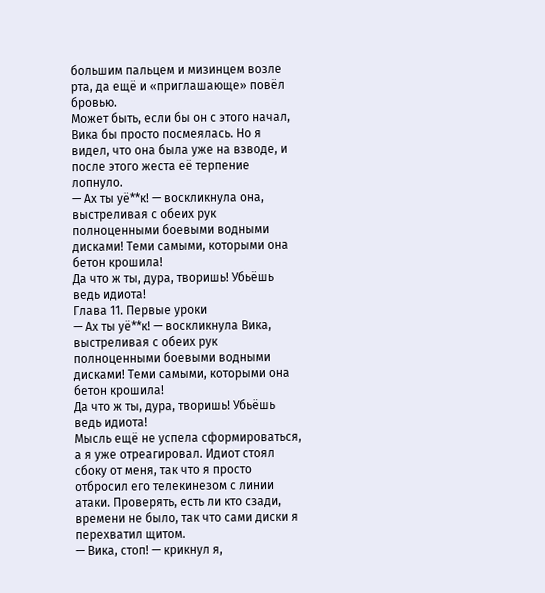большим пальцем и мизинцем возле рта, да ещё и «приглашающе» повёл бровью.
Может быть, если бы он с этого начал, Вика бы просто посмеялась. Но я видел, что она была уже на взводе, и после этого жеста её терпение лопнуло.
— Ах ты уё**к! — воскликнула она, выстреливая с обеих рук полноценными боевыми водными дисками! Теми самыми, которыми она бетон крошила!
Да что ж ты, дура, творишь! Убьёшь ведь идиота!
Глава 11. Первые уроки
— Ах ты уё**к! — воскликнула Вика, выстреливая с обеих рук полноценными боевыми водными дисками! Теми самыми, которыми она бетон крошила!
Да что ж ты, дура, творишь! Убьёшь ведь идиота!
Мысль ещё не успела сформироваться, а я уже отреагировал. Идиот стоял сбоку от меня, так что я просто отбросил его телекинезом с линии атаки. Проверять, есть ли кто сзади, времени не было, так что сами диски я перехватил щитом.
— Вика, стоп! — крикнул я,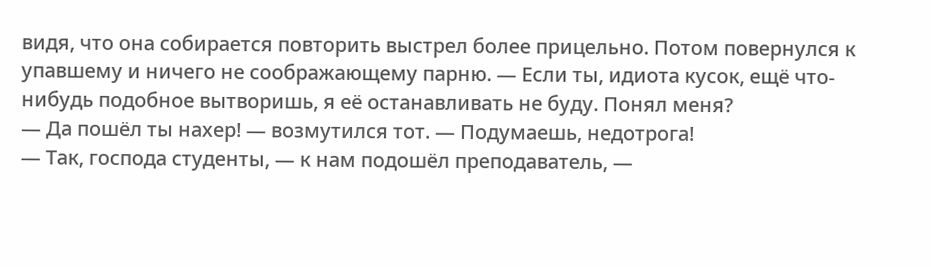видя, что она собирается повторить выстрел более прицельно. Потом повернулся к упавшему и ничего не соображающему парню. — Если ты, идиота кусок, ещё что-нибудь подобное вытворишь, я её останавливать не буду. Понял меня?
— Да пошёл ты нахер! — возмутился тот. — Подумаешь, недотрога!
— Так, господа студенты, — к нам подошёл преподаватель, —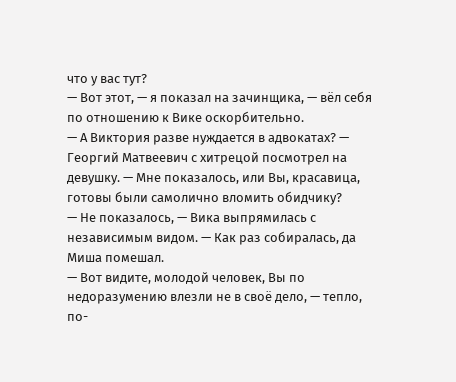что у вас тут?
— Вот этот, — я показал на зачинщика, — вёл себя по отношению к Вике оскорбительно.
— А Виктория разве нуждается в адвокатах? — Георгий Матвеевич с хитрецой посмотрел на девушку. — Мне показалось, или Вы, красавица, готовы были самолично вломить обидчику?
— Не показалось, — Вика выпрямилась с независимым видом. — Как раз собиралась, да Миша помешал.
— Вот видите, молодой человек, Вы по недоразумению влезли не в своё дело, — тепло, по-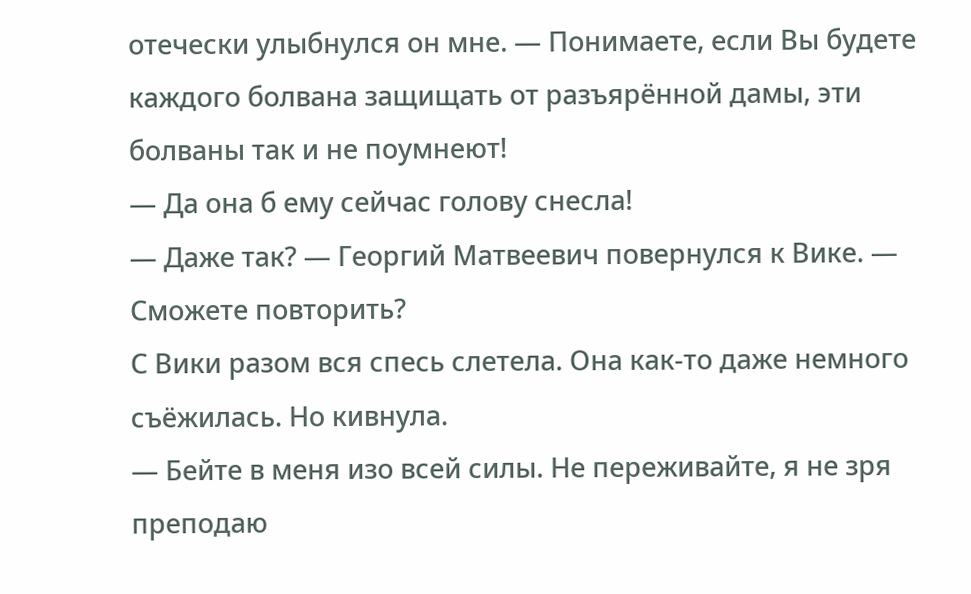отечески улыбнулся он мне. — Понимаете, если Вы будете каждого болвана защищать от разъярённой дамы, эти болваны так и не поумнеют!
— Да она б ему сейчас голову снесла!
— Даже так? — Георгий Матвеевич повернулся к Вике. — Сможете повторить?
С Вики разом вся спесь слетела. Она как-то даже немного съёжилась. Но кивнула.
— Бейте в меня изо всей силы. Не переживайте, я не зря преподаю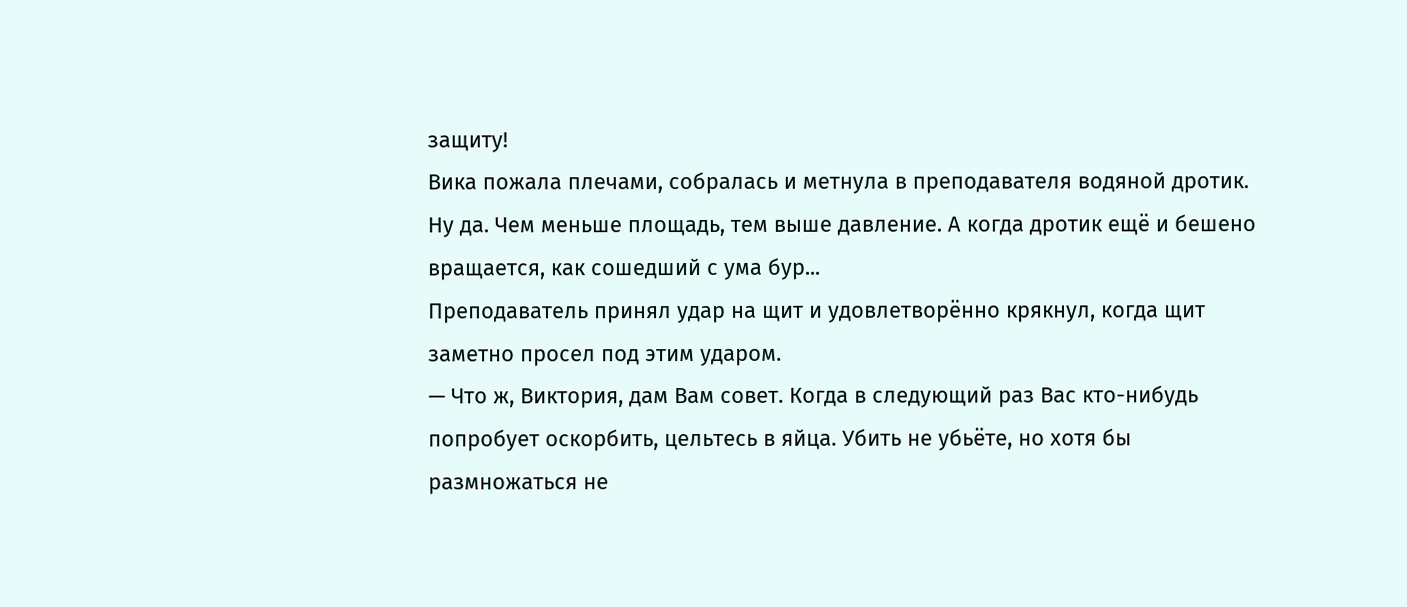защиту!
Вика пожала плечами, собралась и метнула в преподавателя водяной дротик. Ну да. Чем меньше площадь, тем выше давление. А когда дротик ещё и бешено вращается, как сошедший с ума бур...
Преподаватель принял удар на щит и удовлетворённо крякнул, когда щит заметно просел под этим ударом.
— Что ж, Виктория, дам Вам совет. Когда в следующий раз Вас кто-нибудь попробует оскорбить, цельтесь в яйца. Убить не убьёте, но хотя бы размножаться не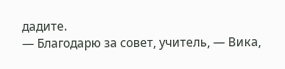дадите.
— Благодарю за совет, учитель, — Вика,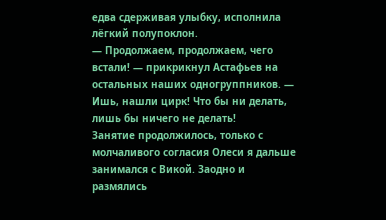едва сдерживая улыбку, исполнила лёгкий полупоклон.
— Продолжаем, продолжаем, чего встали! — прикрикнул Астафьев на остальных наших одногруппников. — Ишь, нашли цирк! Что бы ни делать, лишь бы ничего не делать!
Занятие продолжилось, только с молчаливого согласия Олеси я дальше занимался с Викой. Заодно и размялись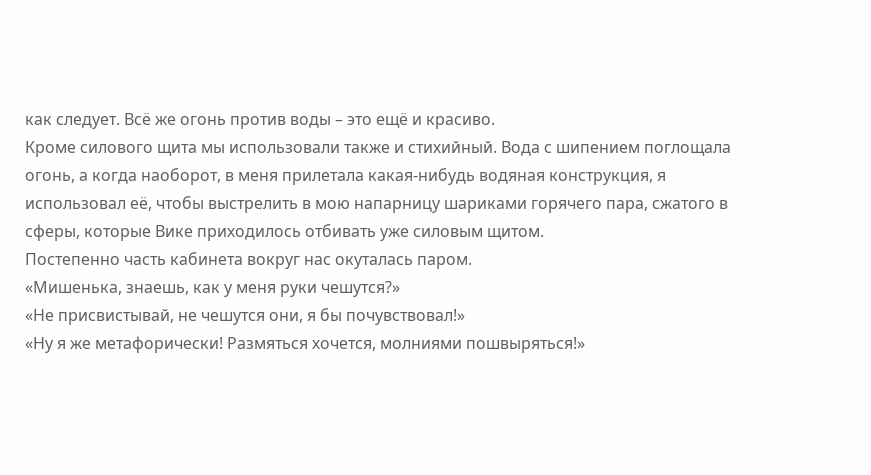как следует. Всё же огонь против воды – это ещё и красиво.
Кроме силового щита мы использовали также и стихийный. Вода с шипением поглощала огонь, а когда наоборот, в меня прилетала какая-нибудь водяная конструкция, я использовал её, чтобы выстрелить в мою напарницу шариками горячего пара, сжатого в сферы, которые Вике приходилось отбивать уже силовым щитом.
Постепенно часть кабинета вокруг нас окуталась паром.
«Мишенька, знаешь, как у меня руки чешутся?»
«Не присвистывай, не чешутся они, я бы почувствовал!»
«Ну я же метафорически! Размяться хочется, молниями пошвыряться!»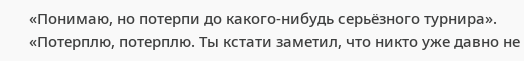«Понимаю, но потерпи до какого-нибудь серьёзного турнира».
«Потерплю, потерплю. Ты кстати заметил, что никто уже давно не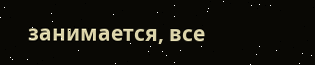занимается, все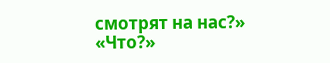смотрят на нас?»
«Что?»